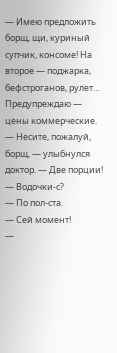— Имею предложить борщ, щи, куриный супчик, консоме! На второе — поджарка, бефстроганов, рулет… Предупреждаю — цены коммерческие.
— Несите, пожалуй, борщ, — улыбнулся доктор. — Две порции!
— Водочки-с?
— По пол-ста.
— Сей момент!
—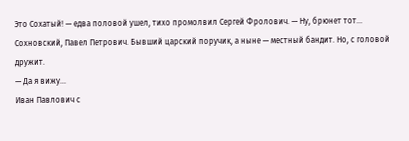Это Сохатый! — едва половой ушел, тихо промолвил Сергей Фролович. — Ну, брюнет тот… Сохновский, Павел Петрович. Бывший царский поручик, а ныне — местный бандит. Но, с головой дружит.
— Да я вижу…
Иван Павлович с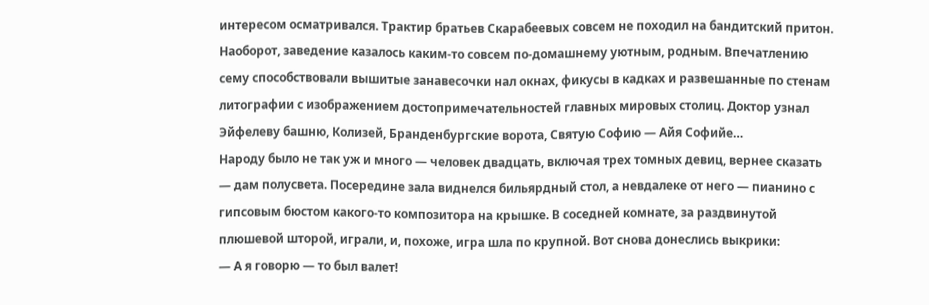интересом осматривался. Трактир братьев Скарабеевых совсем не походил на бандитский притон. Наоборот, заведение казалось каким-то совсем по-домашнему уютным, родным. Впечатлению сему способствовали вышитые занавесочки нал окнах, фикусы в кадках и развешанные по стенам литографии с изображением достопримечательностей главных мировых столиц. Доктор узнал Эйфелеву башню, Колизей, Бранденбургские ворота, Святую Софию — Айя Софийе…
Народу было не так уж и много — человек двадцать, включая трех томных девиц, вернее сказать — дам полусвета. Посередине зала виднелся бильярдный стол, а невдалеке от него — пианино с гипсовым бюстом какого-то композитора на крышке. В соседней комнате, за раздвинутой плюшевой шторой, играли, и, похоже, игра шла по крупной. Вот снова донеслись выкрики:
— А я говорю — то был валет!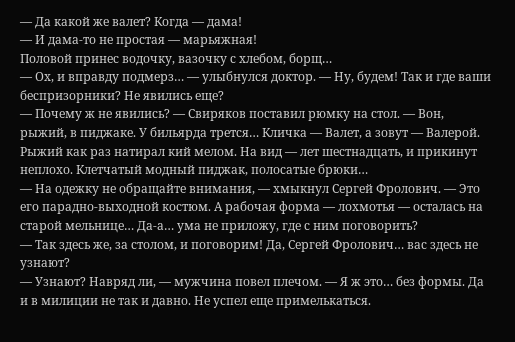— Да какой же валет? Когда — дама!
— И дама-то не простая — марьяжная!
Половой принес водочку, вазочку с хлебом, борщ…
— Ох, и вправду подмерз… — улыбнулся доктор. — Ну, будем! Так и где ваши беспризорники? Не явились еще?
— Почему ж не явились? — Свиряков поставил рюмку на стол. — Вон, рыжий, в пиджаке. У бильярда трется… Кличка — Валет, а зовут — Валерой.
Рыжий как раз натирал кий мелом. На вид — лет шестнадцать, и прикинут неплохо. Клетчатый модный пиджак, полосатые брюки…
— На одежку не обращайте внимания, — хмыкнул Сергей Фролович. — Это его парадно-выходной костюм. А рабочая форма — лохмотья — осталась на старой мельнице… Да-а… ума не приложу, где с ним поговорить?
— Так здесь же, за столом, и поговорим! Да, Сергей Фролович… вас здесь не узнают?
— Узнают? Навряд ли, — мужчина повел плечом. — Я ж это… без формы. Да и в милиции не так и давно. Не успел еще примелькаться.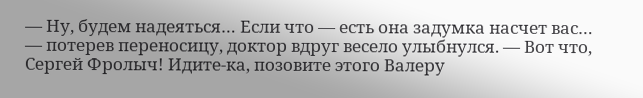— Ну, будем надеяться… Если что — есть она задумка насчет вас… — потерев переносицу, доктор вдруг весело улыбнулся. — Вот что, Сергей Фролыч! Идите-ка, позовите этого Валеру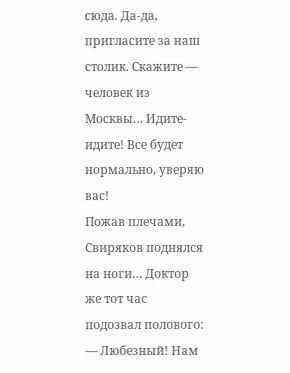сюда. Да-да, пригласите за наш столик. Скажите — человек из Москвы… Идите-идите! Все будет нормально, уверяю вас!
Пожав плечами, Свиряков поднялся на ноги… Доктор же тот час подозвал полового:
— Любезный! Нам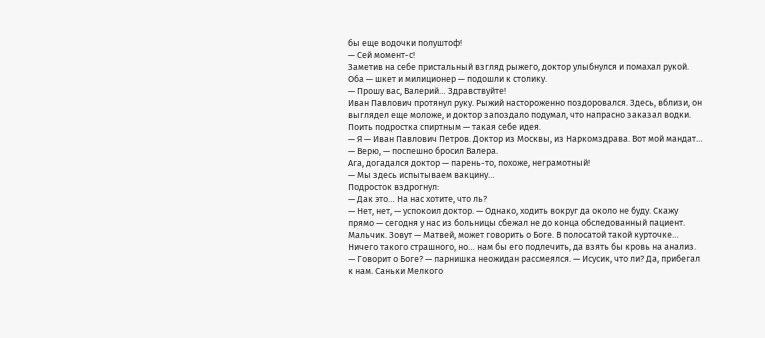бы еще водочки полуштоф!
— Сей момент-с!
Заметив на себе пристальный взгляд рыжего, доктор улыбнулся и помахал рукой.
Оба — шкет и милиционер — подошли к столику.
— Прошу вас, Валерий… Здравствуйте!
Иван Павлович протянул руку. Рыжий настороженно поздоровался. Здесь, вблизи, он выглядел еще моложе, и доктор запоздало подумал, что напрасно заказал водки. Поить подростка спиртным — такая себе идея.
— Я — Иван Павлович Петров. Доктор из Москвы, из Наркомздрава. Вот мой мандат…
— Верю, — поспешно бросил Валера.
Ага, догадался доктор — парень-то, похоже, неграмотный!
— Мы здесь испытываем вакцину…
Подросток вздрогнул:
— Дак это… На нас хотите, что ль?
— Нет, нет, — успокоил доктор. — Однако, ходить вокруг да около не буду. Скажу прямо — сегодня у нас из больницы сбежал не до конца обследованный пациент. Мальчик. Зовут — Матвей, может говорить о Боге. В полосатой такой курточке… Ничего такого страшного, но… нам бы его подлечить, да взять бы кровь на анализ.
— Говорит о Боге? — парнишка неожидан рассмеялся. — Исусик, что ли? Да, прибегал к нам. Саньки Мелкого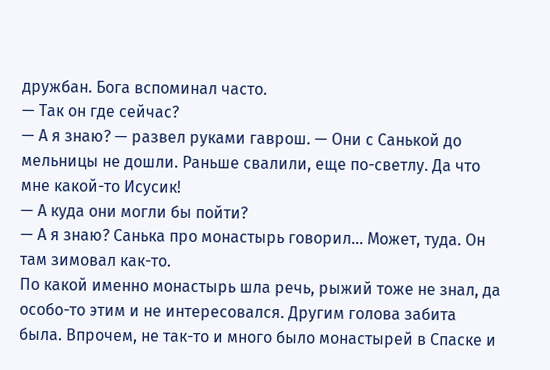дружбан. Бога вспоминал часто.
— Так он где сейчас?
— А я знаю? — развел руками гаврош. — Они с Санькой до мельницы не дошли. Раньше свалили, еще по-светлу. Да что мне какой-то Исусик!
— А куда они могли бы пойти?
— А я знаю? Санька про монастырь говорил… Может, туда. Он там зимовал как-то.
По какой именно монастырь шла речь, рыжий тоже не знал, да особо-то этим и не интересовался. Другим голова забита была. Впрочем, не так-то и много было монастырей в Спаске и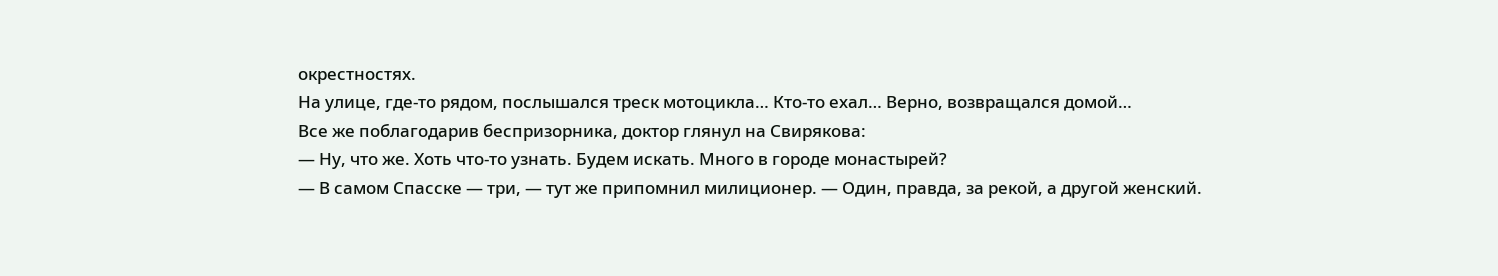окрестностях.
На улице, где-то рядом, послышался треск мотоцикла… Кто-то ехал… Верно, возвращался домой…
Все же поблагодарив беспризорника, доктор глянул на Свирякова:
— Ну, что же. Хоть что-то узнать. Будем искать. Много в городе монастырей?
— В самом Спасске — три, — тут же припомнил милиционер. — Один, правда, за рекой, а другой женский.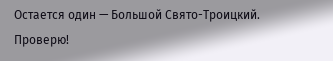Остается один — Большой Свято-Троицкий. Проверю!